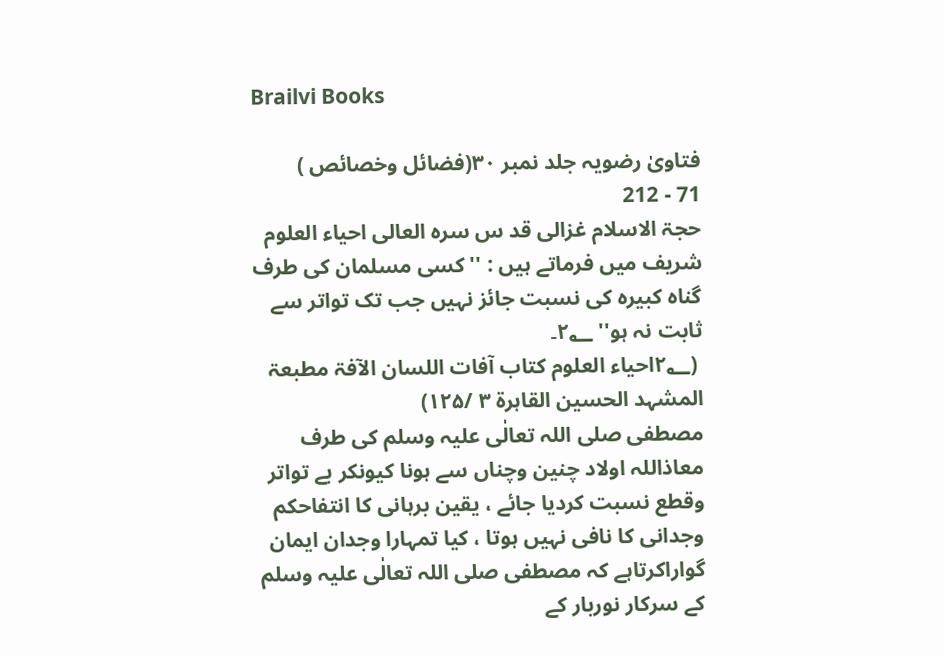Brailvi Books

فتاویٰ رضویہ جلد نمبر ۳۰(فضائل وخصائص )
71 - 212
حجۃ الاسلام غزالی قد س سرہ العالی احیاء العلوم شریف میں فرماتے ہیں : ''کسی مسلمان کی طرف گناہ کبیرہ کی نسبت جائز نہیں جب تک تواتر سے ثابت نہ ہو'' ۲؂۔
 (۲؂احیاء العلوم کتاب آفات اللسان الآفۃ مطبعۃ المشہد الحسین القاہرۃ ۳ /۱۲۵)
مصطفی صلی اللہ تعالٰی علیہ وسلم کی طرف معاذاللہ اولاد چنین وچناں سے ہونا کیونکر بے تواتر وقطع نسبت کردیا جائے ، یقین برہانی کا انتفاحکم وجدانی کا نافی نہیں ہوتا ، کیا تمہارا وجدان ایمان گواراکرتاہے کہ مصطفی صلی اللہ تعالٰی علیہ وسلم کے سرکار نوربار کے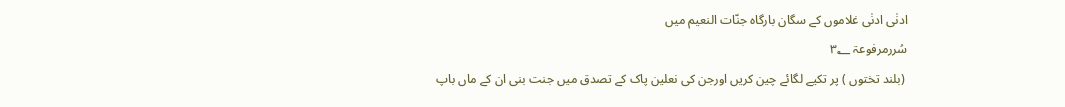ادنٰی ادنٰی غلاموں کے سگان بارگاہ جنّات النعیم میں
سُررمرفوعۃ ۳؂
 (بلند تختوں ) پر تکیے لگائے چین کریں اورجن کی نعلین پاک کے تصدق میں جنت بنی ان کے ماں باپ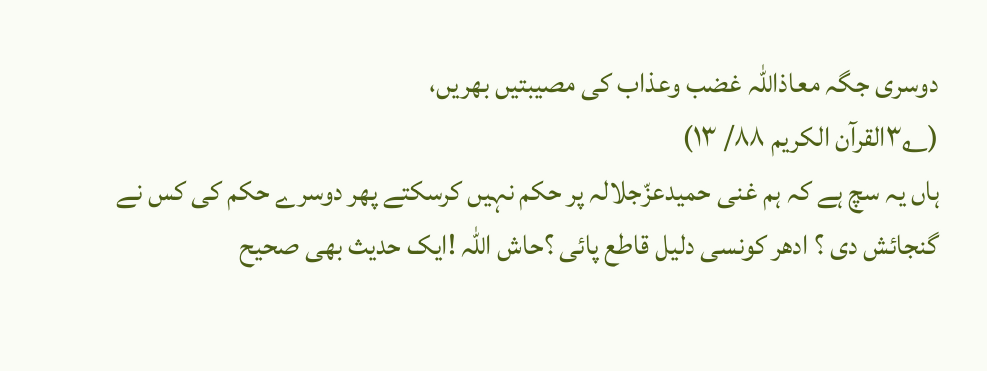دوسری جگہ معاذاللہ غضب وعذاب کی مصیبتیں بھریں،
(۳؂القرآن الکریم ۸۸/ ۱۳)
ہاں یہ سچ ہے کہ ہم غنی حمیدعزّجلالہ پر حکم نہیں کرسکتے پھر دوسرے حکم کی کس نے گنجائش دی ؟ ادھر کونسی دلیل قاطع پائی ؟حاش اللہ !ایک حدیث بھی صحیح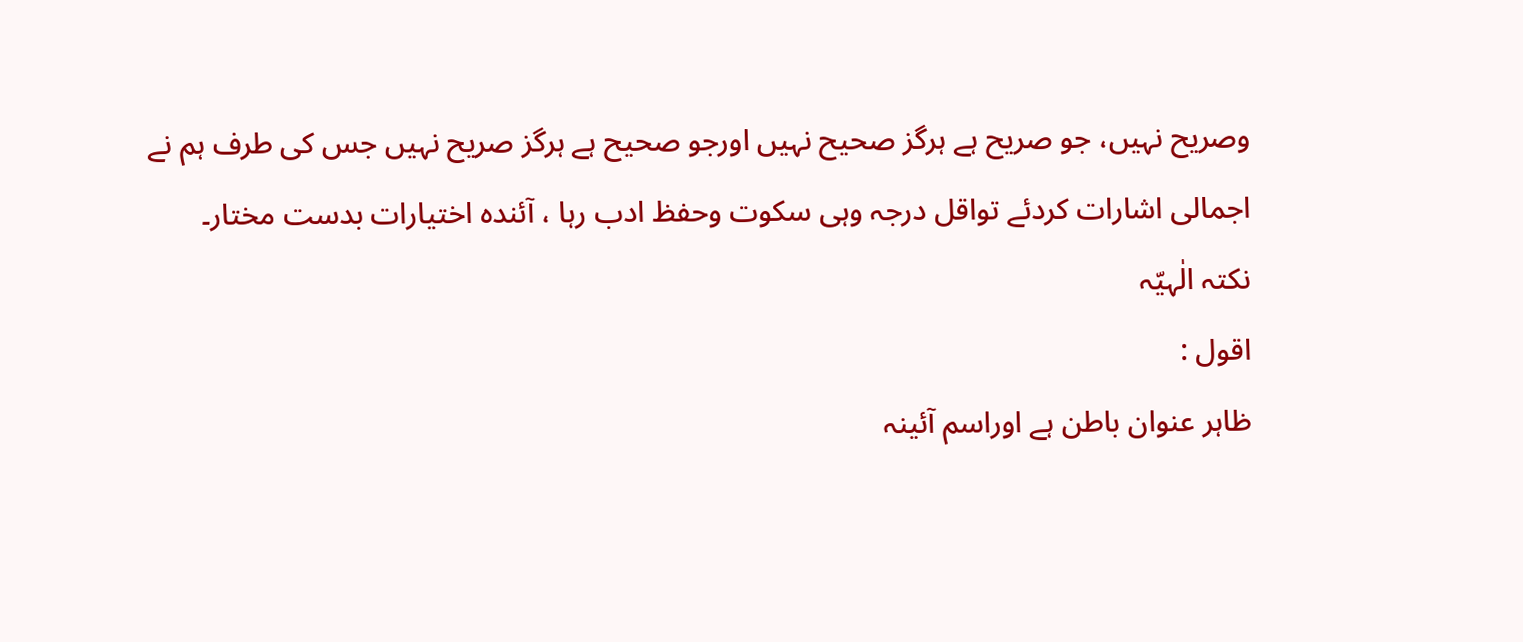وصریح نہیں، جو صریح ہے ہرگز صحیح نہیں اورجو صحیح ہے ہرگز صریح نہیں جس کی طرف ہم نے اجمالی اشارات کردئے تواقل درجہ وہی سکوت وحفظ ادب رہا ، آئندہ اختیارات بدست مختار۔
نکتہ الٰہیّہ
اقول :
ظاہر عنوان باطن ہے اوراسم آئینہ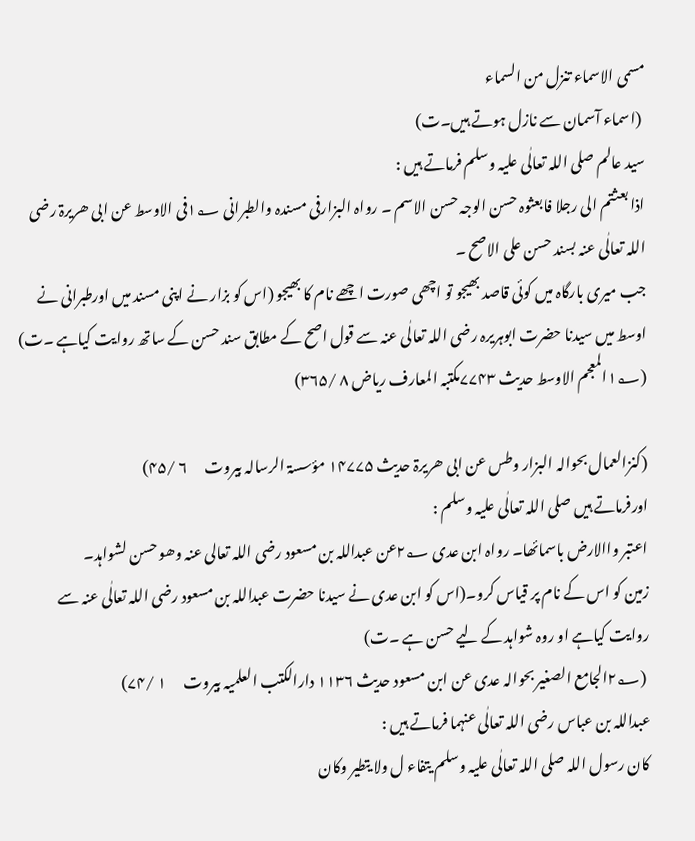مسمی الاسماء تنزل من السماء
 (اسماء آسمان سے نازل ہوتے ہیں۔ت)
سید عالم صلی اللہ تعالٰی علیہ وسلم فرماتے ہیں :
اذا بعثتم الی رجلا فابعثوہ حسن الوجہ حسن الاسم ۔ رواہ البزارفی مسندہ والطبرانی ۱؂فی الاوسط عن ابی ھریرۃ رضی اللہ تعالٰی عنہ بسند حسن علی الاصح ۔
جب میری بارگاہ میں کوئی قاصد بھیجو تو اچھی صورت اچھے نام کا بھیجو (اس کو بزار نے اپنی مسند میں اورطبرانی نے اوسط میں سیدنا حضرت ابوہریرہ رضی اللہ تعالٰی عنہ سے قول اصح کے مطابق سند حسن کے ساتھ روایت کیاہے ۔ت)
(۱؂المعجم الاوسط حدیث ۷۷۴۳مکتبہ المعارف ریاض ۸ /۳۶۵)

(کنزالعمال بحوالہ البزار وطس عن ابی ھریرۃ حدیث ۱۴۷۷۵ مؤسسۃ الرسالہ بیروت      ۶ /۴۵)
اورفرماتے ہیں صلی اللہ تعالٰی علیہ وسلم :
اعتبر واالارض باسمائھا۔ رواہ ابن عدی ۲؂عن عبداللہ بن مسعود رضی اللہ تعالی عنہ وھو حسن لشواہد۔
زمین کو اس کے نام پر قیاس کرو۔(اس کو ابن عدی نے سیدنا حضرت عبداللہ بن مسعود رضی اللہ تعالٰی عنہ سے روایت کیاہے او روہ شواہد کے لیے حسن ہے ۔ت)
 (۲؂الجامع الصغیر بحوالہ عدی عن ابن مسعود حدیث ۱۱۳۶ دارالکتب العلمیہ بیروت      ۱ /۷۴)
عبداللہ بن عباس رضی اللہ تعالٰی عنہما فرماتے ہیں :
کان رسول اللہ صلی اللہ تعالٰی علیہ وسلم یتفاء ل ولا یتطیر وکان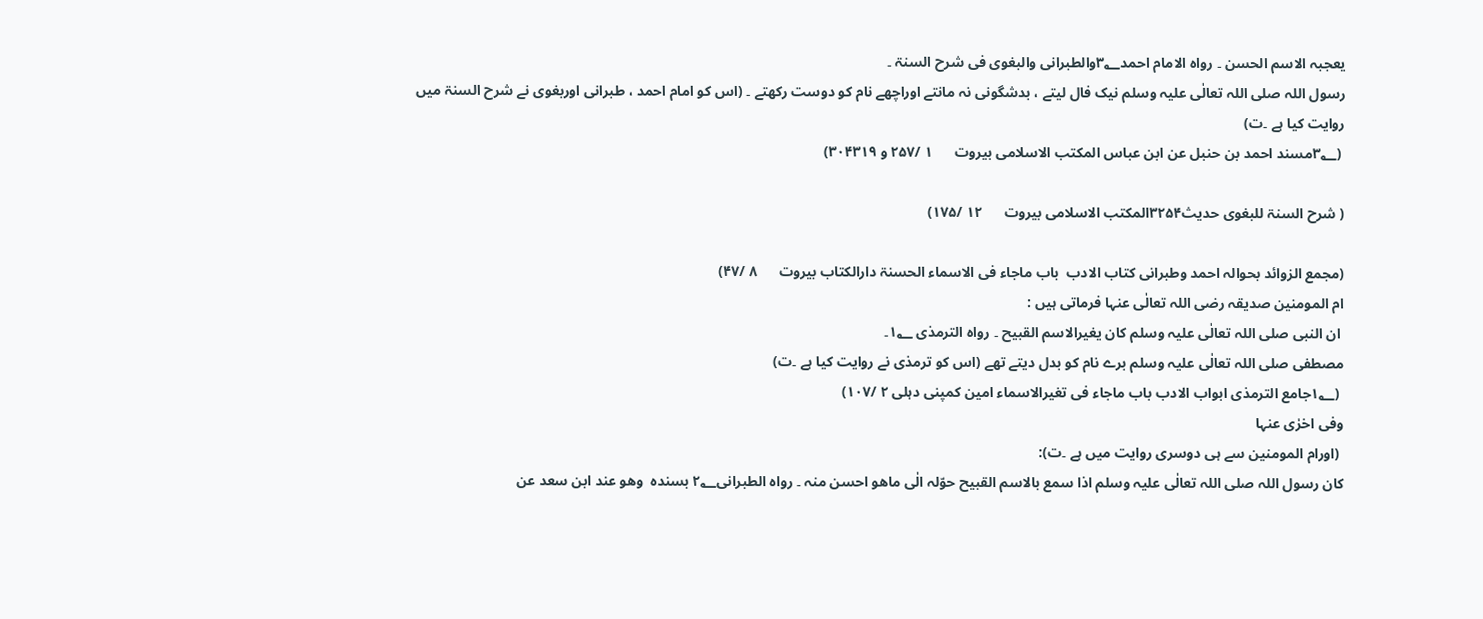یعجبہ الاسم الحسن ۔ رواہ الامام احمد۳؂والطبرانی والبغوی فی شرح السنۃ ۔
رسول اللہ صلی اللہ تعالٰی علیہ وسلم نیک فال لیتے ، بدشگونی نہ مانتے اوراچھے نام کو دوست رکھتے ۔ (اس کو امام احمد ، طبرانی اوربغوی نے شرح السنۃ میں روایت کیا ہے ۔ت)
 (۳؂مسند احمد بن حنبل عن ابن عباس المکتب الاسلامی بیروت      ۱ /۲۵۷ و ۳۰۴۳۱۹)

( شرح السنۃ للبغوی حدیث۳۲۵۴المکتب الاسلامی بیروت      ۱۲ /۱۷۵)

(مجمع الزوائد بحوالہ احمد وطبرانی کتاب الادب  باب ماجاء فی الاسماء الحسنۃ دارالکتاب بیروت      ۸ /۴۷)
ام المومنین صدیقہ رضی اللہ تعالٰی عنہا فرماتی ہیں :
 ان النبی صلی اللہ تعالٰی علیہ وسلم کان یغیرالاسم القبیح ۔ رواہ الترمذی ۱؂۔
مصطفی صلی اللہ تعالٰی علیہ وسلم برے نام کو بدل دیتے تھے (اس کو ترمذی نے روایت کیا ہے ۔ت)
 (۱؂جامع الترمذی ابواب الادب باب ماجاء فی تغیرالاسماء امین کمپنی دہلی ۲ /۱۰۷)
وفی اخرٰی عنہا
 (اورام المومنین سے ہی دوسری روایت میں ہے ۔ت):
کان رسول اللہ صلی اللہ تعالٰی علیہ وسلم اذا سمع بالاسم القبیح حوّلہ الٰی ماھو احسن منہ ۔ رواہ الطبرانی۲؂ بسندہ  وھو عند ابن سعد عن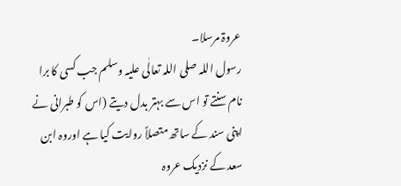عروۃ مرسلا۔
رسول اللہ صلی اللہ تعالٰی علیہ وسلم جب کسی کا برا نام سنتے تو اس سے بہتر بدل دیتے (اس کو طبرانی نے اپنی سند کے ساتھ متصلاً روایت کیا ہے اوروہ ابن سعد کے نزدیک عروہ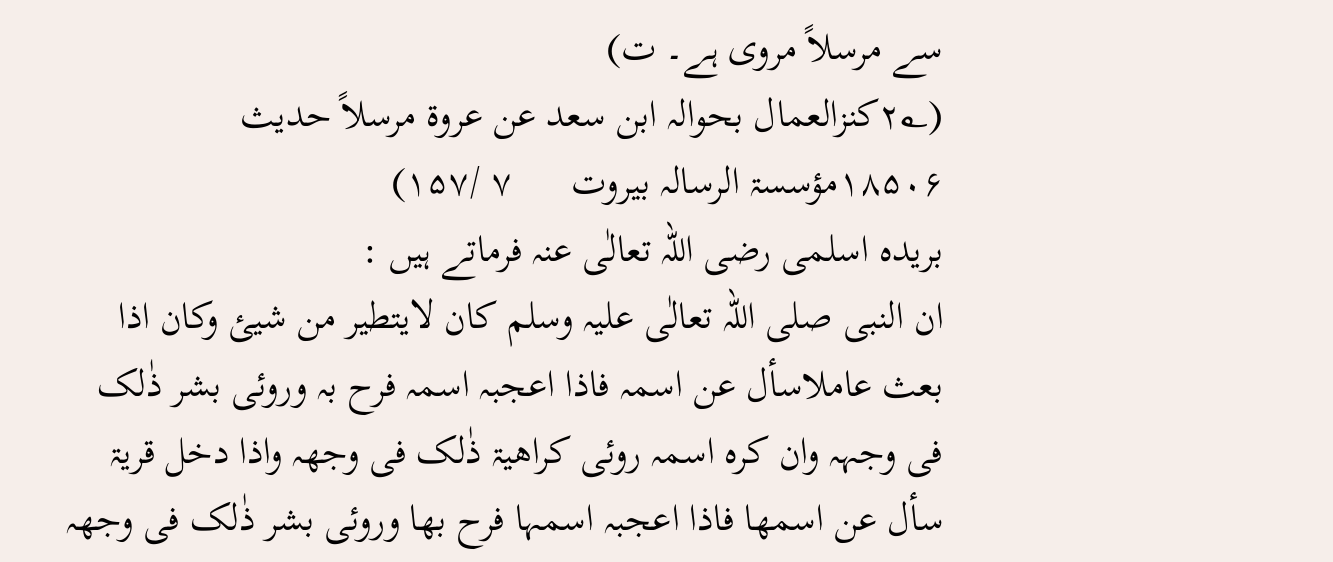سے مرسلاً مروی ہے۔ ت)
(۲؂کنزالعمال بحوالہ ابن سعد عن عروۃ مرسلاً حدیث ۱۸۵۰۶مؤسسۃ الرسالہ بیروت      ۷ /۱۵۷)
بریدہ اسلمی رضی اللہ تعالٰی عنہ فرماتے ہیں :
ان النبی صلی اللہ تعالٰی علیہ وسلم کان لایتطیر من شیئ وکان اذا بعث عاملاسأل عن اسمہ فاذا اعجبہ اسمہ فرح بہ وروئی بشر ذٰلک فی وجہہ وان کرہ اسمہ روئی کراھیۃ ذٰلک فی وجھہ واذا دخل قریۃ سأل عن اسمھا فاذا اعجبہ اسمہا فرح بھا وروئی بشر ذٰلک فی وجھہ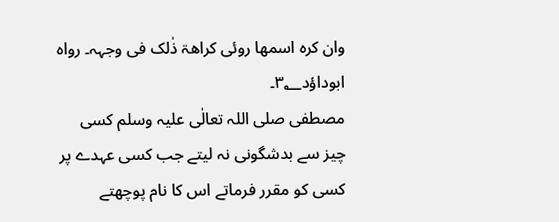وان کرہ اسمھا روئی کراھۃ ذٰلک فی وجہہ۔ رواہ ابوداؤد۳؂۔
مصطفی صلی اللہ تعالٰی علیہ وسلم کسی چیز سے بدشگونی نہ لیتے جب کسی عہدے پر کسی کو مقرر فرماتے اس کا نام پوچھتے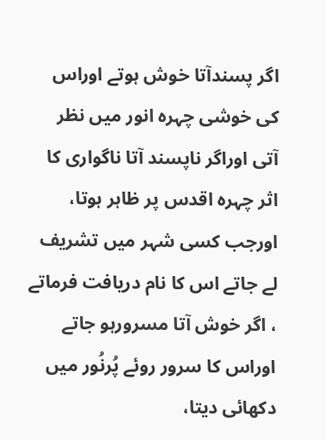اگر پسندآتا خوش ہوتے اوراس کی خوشی چہرہ انور میں نظر آتی اوراگر ناپسند آتا ناگواری کا اثر چہرہ اقدس پر ظاہر ہوتا، اورجب کسی شہر میں تشریف لے جاتے اس کا نام دریافت فرماتے ، اگر خوش آتا مسرورہو جاتے اوراس کا سرور روئے پُرنُور میں دکھائی دیتا،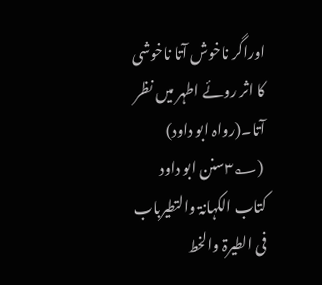اوراگر ناخوش آتا ناخوشی کا اثر روئے اطہر میں نظر آتا۔(رواہ ابو داود)
 (۳؂سنن ابو داود  کتاب الکہانۃ والتطیرباب فی الطیرۃ والخط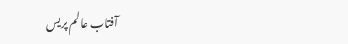آفتاب عالم پریس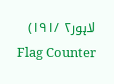لاہور۲ /۱۹۱)
Flag Counter